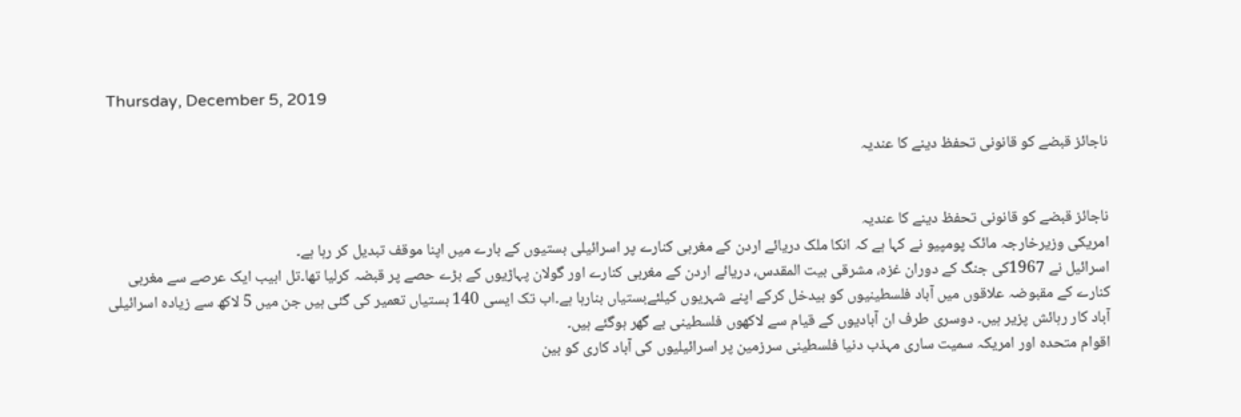Thursday, December 5, 2019

ناجائز قبضے کو قانونی تحفظ دینے کا عندیہ


ناجائز قبضے کو قانونی تحفظ دینے کا عندیہ
امریکی وزیرخارجہ مائک پومپیو نے کہا ہے کہ انکا ملک دریائے اردن کے مغربی کنارے پر اسرائیلی بستیوں کے بارے میں اپنا موقف تبدیل کر رہا ہے۔
اسرائیل نے 1967کی جنگ کے دوران غزہ، مشرقی بیت المقدس، دریائے اردن کے مغربی کنارے اور گولان پہاڑیوں کے بڑے حصے پر قبضہ کرلیا تھا۔تل ابیب ایک عرصے سے مغربی کنارے کے مقبوضہ علاقوں میں آباد فلسطینیوں کو بیدخل کرکے اپنے شہریوں کیلئےبستیاں بنارہا ہے۔اب تک ایسی 140 بستیاں تعمیر کی گئی ہیں جن میں 5 لاکھ سے زیادہ اسرائیلی آباد کار رہائش پزیر ہیں۔ دوسری طرف ان آبادیوں کے قیام سے لاکھوں فلسطینی بے گھر ہوگئے ہیں۔
اقوام متحدہ اور امریکہ سمیت ساری مہذب دنیا فلسطینی سرزمین پر اسرائیلیوں کی آباد کاری کو بین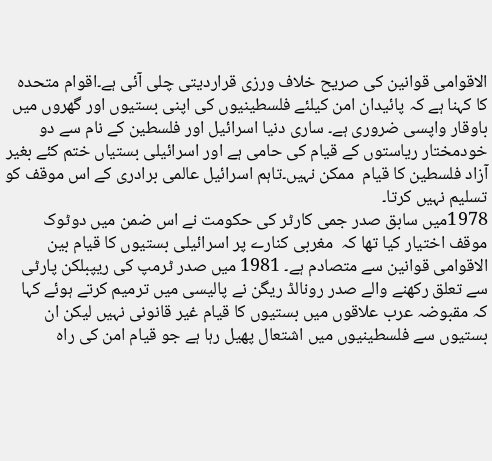الاقوامی قوانین کی صریح خلاف ورزی قراردیتی چلی آئی ہے۔اقوام متحدہ کا کہنا ہے کہ پائیدان امن کیلئے فلسطینیوں کی اپنی بستیوں اور گھروں میں باوقار واپسی ضروری ہے۔ ساری دنیا اسرائیل اور فلسطین کے نام سے دو خودمختار ریاستوں کے قیام کی حامی ہے اور اسرائیلی بستیاں ختم کئے بغیر  آزاد فلسطین کا قیام  ممکن نہیں۔تاہم اسرائیل عالمی برادری کے اس موقف کو تسلیم نہیں کرتا۔
1978میں سابق صدر جمی کارٹر کی حکومت نے اس ضمن میں دوٹوک موقف اختیار کیا تھا کہ  مغربی کنارے پر اسرائیلی بستیوں کا قیام بین الاقوامی قوانین سے متصادم ہے۔ 1981 میں صدر ٹرمپ کی ریپبلکن پارٹی سے تعلق رکھنے والے صدر رونالڈ ریگن نے پالیسی میں ترمیم کرتے ہوئے کہا کہ مقبوضہ عرب علاقوں میں بستیوں کا قیام غیر قانونی نہیں لیکن ان بستیوں سے فلسطینیوں میں اشتعال پھیل رہا ہے جو قیام امن کی راہ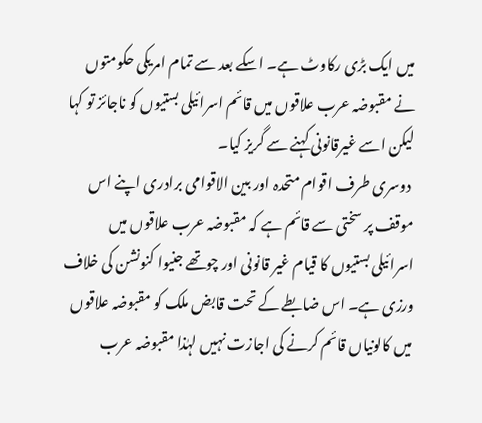میں ایک بڑی رکاوٹ ہے۔ اسکے بعد سے تمام امریکی حکومتوں نے مقبوضہ عرب علاقوں میں قائم اسرائیلی بستیوں کو ناجائز تو کہا لیکن اسے غیرقانونی کہنے سے گریز کیا۔
 دوسری طرف اقوام متحدہ اور بین الاقوامی برادری اپنے اس موقف پر سختی سے قائم ہے کہ مقبوضہ عرب علاقوں میں اسرائیلی بستیوں کا قیام غیر قانونی اور چوتھے جنیوا کنونشن کی خلاف ورزی ہے۔ اس ضابطے کے تحت قابض ملک کو مقبوضہ علاقوں میں کالونیاں قائم کرنے کی اجازت نہیں لہٰذا مقبوضہ عرب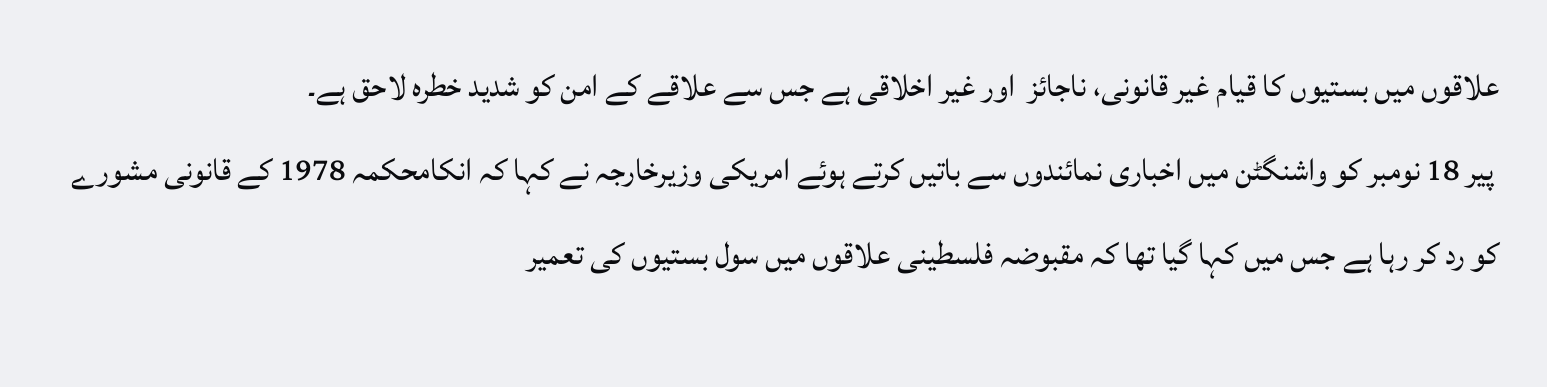علاقوں میں بستیوں کا قیام غیر قانونی، ناجائز  اور غیر اخلاقی ہے جس سے علاقے کے امن کو شدید خطرہ لاحق ہے۔
 پیر 18 نومبر کو واشنگٹن میں اخباری نمائندوں سے باتیں کرتے ہوئے امریکی وزیرخارجہ نے کہا کہ انکامحکمہ 1978 کے قانونی مشورے کو رد کر رہا ہے جس میں کہا گیا تھا کہ مقبوضہ فلسطینی علاقوں میں سول بستیوں کی تعمیر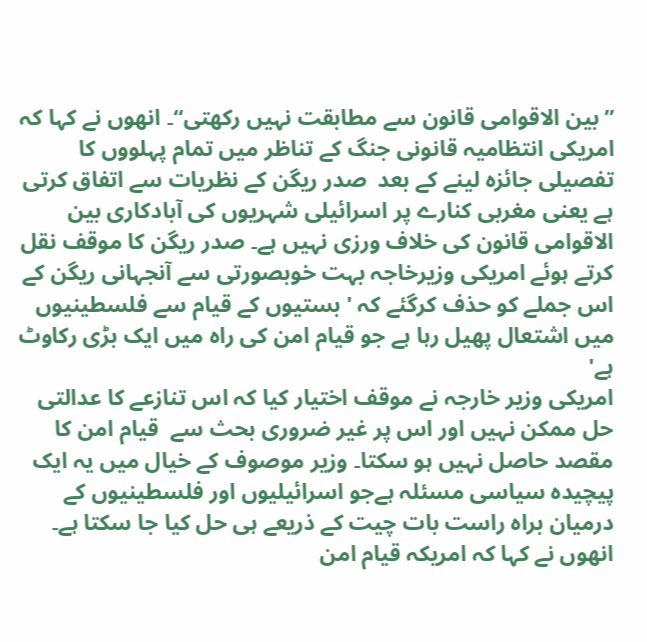’’بین الاقوامی قانون سے مطابقت نہیں رکھتی‘‘۔ انھوں نے کہا کہ امریکی انتظامیہ قانونی جنگ کے تناظر میں تمام پہلووں کا تفصیلی جائزہ لینے کے بعد  صدر ریگن کے نظریات سے اتفاق کرتی ہے یعنی مغربی کنارے پر اسرائیلی شہریوں کی آبادکاری بین الاقوامی قانون کی خلاف ورزی نہیں ہے۔ صدر ریگن کا موقف نقل کرتے ہوئے امریکی وزیرخاجہ بہت خوبصورتی سے آنجہانی ریگن کے اس جملے کو حذف کرگئے کہ ' بستیوں کے قیام سے فلسطینیوں میں اشتعال پھیل رہا ہے جو قیام امن کی راہ میں ایک بڑی رکاوٹ ہے'
امریکی وزیر خارجہ نے موقف اختیار کیا کہ اس تنازعے کا عدالتی حل ممکن نہیں اور اس پر غیر ضروری بحث سے  قیام امن کا مقصد حاصل نہیں ہو سکتا۔ وزیر موصوف کے خیال میں یہ ایک پیچیدہ سیاسی مسئلہ ہےجو اسرائیلیوں اور فلسطینیوں کے درمیان براہ راست بات چیت کے ذریعے ہی حل کیا جا سکتا ہے۔ انھوں نے کہا کہ امریکہ قیام امن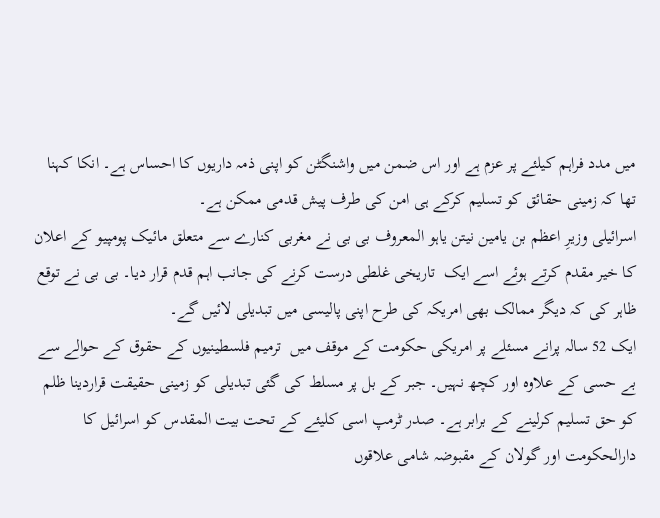میں مدد فراہم کیلئے پر عزم ہے اور اس ضمن میں واشنگٹن کو اپنی ذمہ داریوں کا احساس ہے۔ انکا کہنا تھا کہ زمینی حقائق کو تسلیم کرکے ہی امن کی طرف پیش قدمی ممکن ہے۔
اسرائیلی وزیرِ اعظم بن یامین نیتن یاہو المعروف بی بی نے مغربی کنارے سے متعلق مائیک پومپیو کے اعلان کا خیر مقدم کرتے ہوئے اسے ایک  تاریخی غلطی درست کرنے کی جانب اہم قدم قرار دیا۔ بی بی نے توقع ظاہر کی کہ دیگر ممالک بھی امریکہ کی طرح اپنی پالیسی میں تبدیلی لائیں گے۔
ایک 52 سالہ پرانے مسئلے پر امریکی حکومت کے موقف میں  ترمیم فلسطینیوں کے حقوق کے حوالے سے بے حسی کے علاوہ اور کچھ نہیں۔ جبر کے بل پر مسلط کی گئی تبدیلی کو زمینی حقیقت قراردینا ظلم کو حق تسلیم کرلینے کے برابر ہے۔ صدر ٹرمپ اسی کلیئے کے تحت بیت المقدس کو اسرائیل کا دارالحکومت اور گولان کے مقبوضہ شامی علاقوں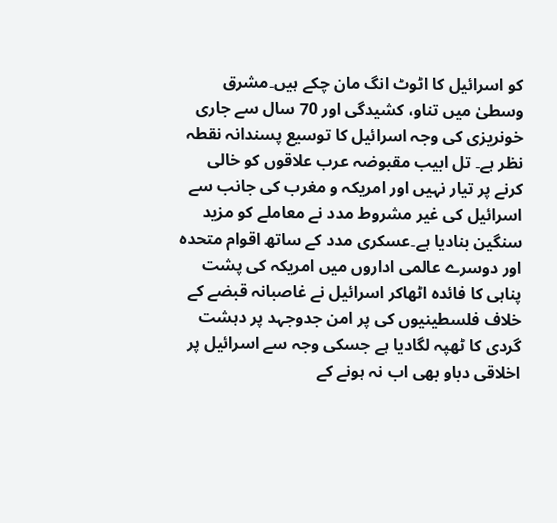کو اسرائیل کا اٹوٹ انگ مان چکے ہیں۔مشرق وسطیٰ میں تناو، کشیدگی اور 70 سال سے جاری خونریزی کی وجہ اسرائیل کا توسیع پسندانہ نقطہ نظر ہے۔ تل ابیب مقبوضہ عرب علاقوں کو خالی کرنے پر تیار نہیں اور امریکہ و مغرب کی جانب سے اسرائیل کی غیر مشروط مدد نے معاملے کو مزید سنگین بنادیا ہے۔عسکری مدد کے ساتھ اقوام متحدہ اور دوسرے عالمی اداروں میں امریکہ کی پشت پناہی کا فائدہ اٹھاکر اسرائیل نے غاصبانہ قبضے کے خلاف فلسطینیوں کی پر امن جدوجہد پر دہشت گردی کا ٹھپہ لگادیا ہے جسکی وجہ سے اسرائیل پر اخلاقی دباو بھی اب نہ ہونے کے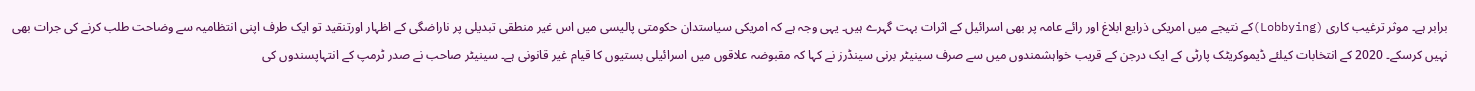برابر ہے۔ موثر ترغیب کاری (Lobbying)کے نتیجے میں امریکی ذرایع ابلاغ اور رائے عامہ پر بھی اسرائیل کے اثرات بہت گہرے ہیں۔ یہی وجہ ہے کہ امریکی سیاستدان حکومتی پالیسی میں اس غیر منطقی تبدیلی پر ناراضگی کے اظہار اورتنقید تو ایک طرف اپنی انتظامیہ سے وضاحت طلب کرنے کی جرات بھی نہیں کرسکے۔ 2020 کے انتخابات کیلئے ڈیموکریٹک پارٹی کے ایک درجن کے قریب خواہشمندوں میں سے صرف سینیٹر برنی سینڈرز نے کہا کہ مقبوضہ علاقوں میں اسرائیلی بستیوں کا قیام غیر قانونی ہے۔ سینیٹر صاحب نے صدر ٹرمپ کے انتہاپسندوں کی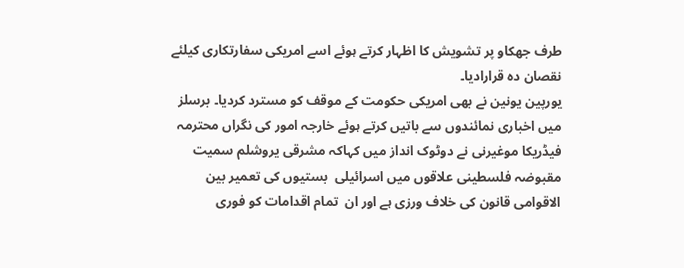طرف جھکاو پر تشویش کا اظہار کرتے ہوئے اسے امریکی سفارتکاری کیلئے  نقصان دہ قرارادیا۔
یورپین یونین نے بھی امریکی حکومت کے موقف کو مسترد کردیا۔ برسلز میں اخباری نمائندوں سے باتیں کرتے ہوئے خارجہ امور کی نگراں محترمہ فیڈریکا موغیرنی نے دوٹوک انداز میں کہاکہ مشرقی یروشلم سمیت مقبوضہ فلسطینی علاقوں میں اسرائیلی  بستیوں کی تعمیر بین الاقوامی قانون کی خلاف ورزی ہے اور ان  تمام اقدامات کو فوری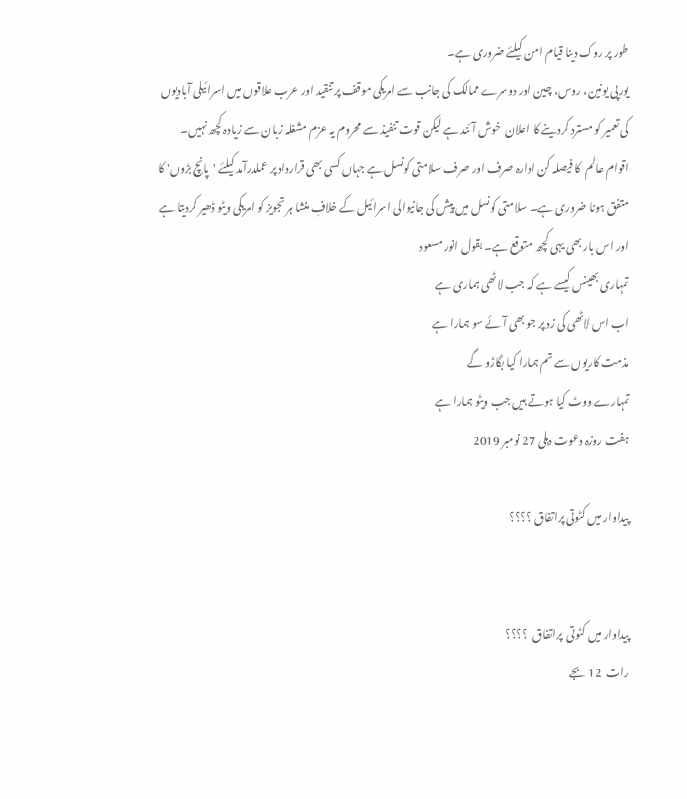طور پر روک دینا قیام امن کیلئے ضروری ہے۔
یورپی یونین، روس، چین اور دوسرے ممالک کی جانب سے امریکی موقف پر تنقید اور عرب علاقوں میں اسرائیلی آبادیوں کی تعمیر کو مسترد کردینے کا اعلان  خوش آئند ہے لیکن قوت تنفیذ سے محروم یہ عزم مشغلہ زبان سے زیادہ کچھ نہیں۔ اقوام عالم  کا فیصلہ کن ادارہ صرف اور صرف سلامتی کونسل ہے جہاں کسی بھی قرارداد پر عملدرآمد کیلئے 'پانچ بڑوں' کا متفق ہونا ضروری ہے۔ سلامتی کونسل میں پیش کی جانیوالی اسرائیل کے خلافِ منشا ہر تجویز کو امریکی ویٹو ڈھیر کردیتا ہے اور اس بار بھی یہی کچھ متوقع ہے۔ بقول انور مسعود
تمہاری بھینس کیسے ہے کہ جب لاٹھی ہماری ہے
اب اس لاٹھی کی زد پر جو بھی آئے سو ہمارا ہے
مذمت کاریوں سے تم ہمارا کیا بگاڑو گے
تمہارے ووٹ کیا ہوتے ہیں جب ویٹو ہمارا ہے
ہفت روزہ دعوت دہلی 27 نومبر 2019

پیداوار میں کٹوتی پراتفاق ؟؟؟؟


پیداوار میں کٹوتی  پراتفاق  ؟؟؟؟
رات  12 بجے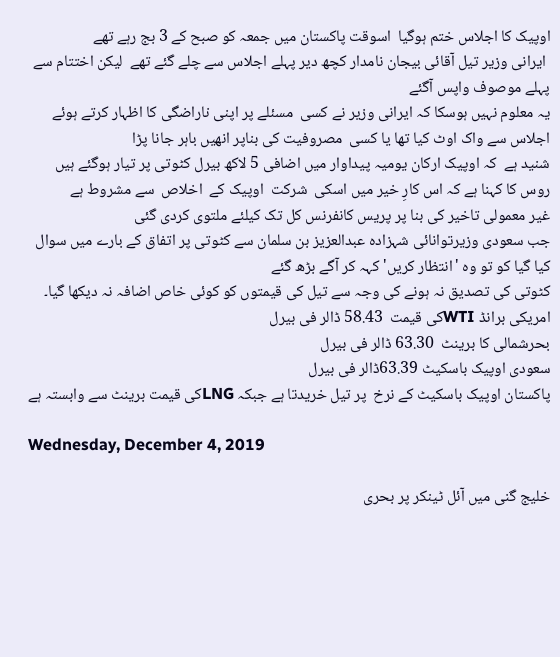اوپیک کا اجلاس ختم ہوگیا  اسوقت پاکستان میں جمعہ کو صبح کے 3 بج رہے تھے
 ایرانی وزیر تیل آقائی بیجان نامدار کچھ دیر پہلے اجلاس سے چلے گئے تھے  لیکن اختتام سے پہلے موصوف واپس آگئے
یہ معلوم نہیں ہوسکا کہ ایرانی وزیر نے کسی  مسئلے پر اپنی ناراضگی کا اظہار کرتے ہوئے اجلاس سے واک اوٹ کیا تھا یا کسی  مصروفیت کی بناپر انھیں باہر جانا پڑا
شنید ہے  کہ اوپیک ارکان یومیہ پیداوار میں اضافی 5 لاکھ بیرل کٹوتی پر تیار ہوگئے ہیں
روس کا کہنا ہے کہ اس کارِ خیر میں اسکی  شرکت  اوپیک کے  اخلاص  سے مشروط ہے
غیر معمولی تاخیر کی بنا پر پریس کانفرنس کل تک کیلئے ملتوی کردی گئی
جب سعودی وزیرتوانائی شہزادہ عبدالعزیز بن سلمان سے کٹوتی پر اتفاق کے بارے میں سوال کیا گیا کو تو وہ 'انتظار کریں' کہہ کر آگے بڑھ گئے
کٹوتی کی تصدیق نہ ہونے کی وجہ سے تیل کی قیمتوں کو کوئی خاص اضافہ نہ دیکھا گیا۔
امریکی برانڈ WTIکی قیمت  58.43 ڈالر فی بیرل
بحرشمالی کا برینٹ  63.30 ڈالر فی بیرل
سعودی اوپیک باسکیٹ 63.39ڈالر فی بیرل
پاکستان اوپیک باسکیٹ کے نرخ  پر تیل خریدتا ہے جبکہ LNGکی قیمت برینٹ سے وابستہ ہے

Wednesday, December 4, 2019

خلیج گنی میں آئل ٹینکر پر بحری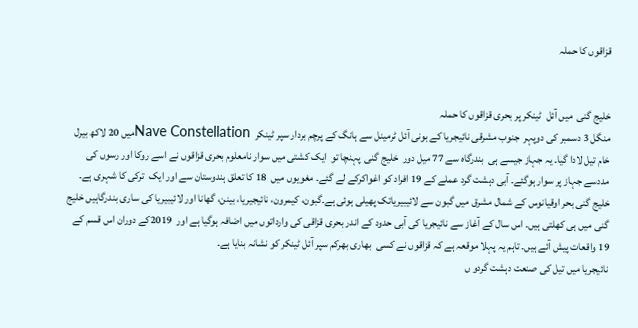قزاقوں کا حملہ


خلیج گنی  میں آئل  ٹینکر پر بحری قزاقوں کا حملہ
منگل 3 دسمبر کی دوپہر  جنوب مشرقی نائیجریا کے بونی آئل ٹرمینل سے ہانگ کے پرچم بردار سپر ٹینکر  Nave Constellationمیں 20 لاکھ بیرل خام تیل لادا گیا۔ یہ جہاز جیسے ہی  بندرگاہ سے 77 میل دور  خلیج گنی  پہنچا تو  ایک کشتی میں سوار نامعلوم بحری قزاقوں نے اسے روکا اور رسوں کی مددسے جہاز پر سوار ہوگئے۔ آبی دہشت گرد عملے کے 19 افراد کو اغواکرکے لے گئے۔ مغویوں میں  18 کا تعلق ہندوستان سے اور ایک  ترکی کا شہری ہے۔
خلیج گنی بحر اوقیانوس کے شمال مشرق میں گبون سے لائیبیریاتک پھیلی ہوئی ہے۔گبون، کیمرون، نائیجیریا، بینن، گھانا اور لائیبیریا کی ساری بندرگاہیں خلیج گنی میں ہی کھلتی ہیں۔ اس سال کے آغاز سے نائیجریا کی آبی حدود کے اندر بحری قزاقی کی وارداتوں میں اضافہ ہوگیا ہے اور  2019کے دوران اس قسم کے 19 واقعات پیش آئے ہیں۔ تاہم یہ پہلا موقعہ ہے کہ قزاقوں نے کسی  بھاری بھرکم سپر آئل ٹینکر کو نشانہ بنایا ہے۔
نائیجریا میں تیل کی صنعت دہشت گردو ں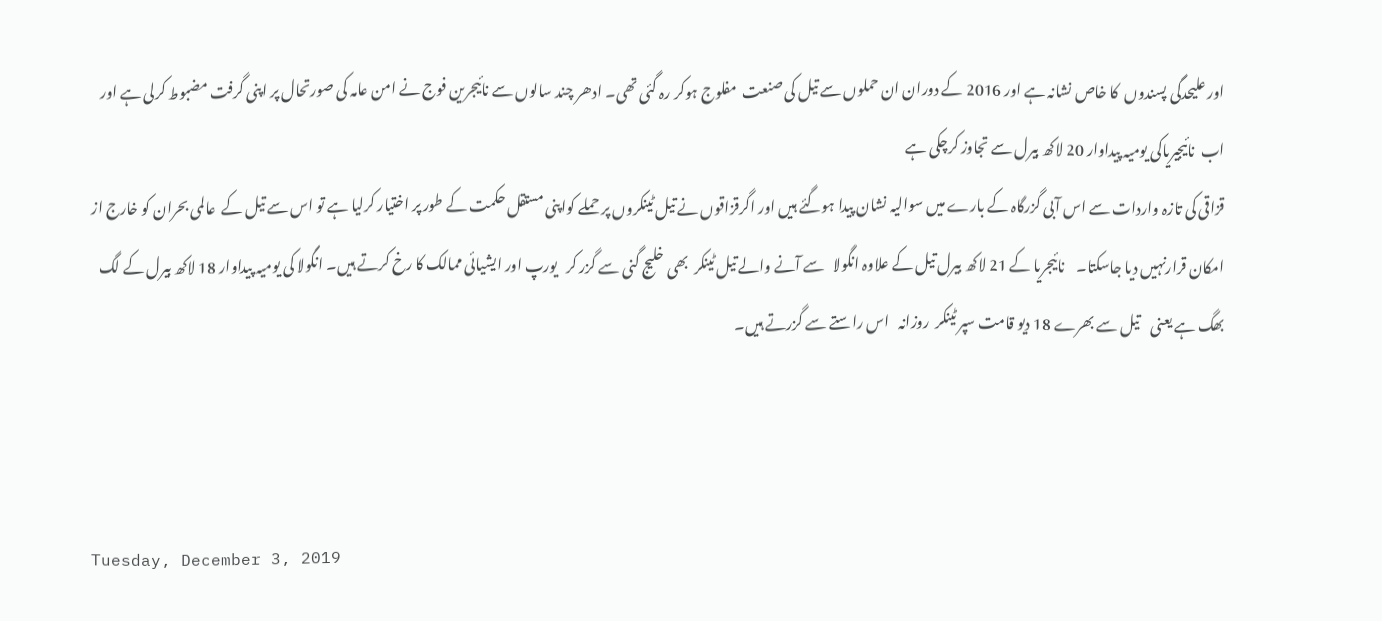اور علیحدگی پسندوں  کا خاص نشانہ ہے اور 2016 کے دوران ان حملوں سے تیل کی صنعت  مفلوج ہوکر رہ گئی تھی۔ ادھر چند سالوں سے نائیجرین فوج نے امن عامہ کی صورتحال پر اپنی گرفت مضبوط کرلی ہے اور اب  نائیجیریاکی یومیہ پیداوار 20 لاکھ بیرل سے تجاوز کرچکی ہے
قزاقی کی تازہ واردات سے اس آبی گزرگاہ کے بارے میں سوالیہ نشان پیدا ہوگئے ہیں اور اگرقزاقوں نے تیل ٹینکروں پر حملے کواپنی مستقل حکمت کے طور پر اختیار کرلیا ہے تو اس سے تیل کے  عالمی بحران کو خارج از امکان قرارنہیں دیا جاسکتا۔    نائیجریا کے 21 لاکھ بیرل تیل کے علاوہ انگولا   سے آنے والے تیل ٹینکر  بھی خلیج گنی سے گزر کر   یورپ اور ایشیائی ممالک کا رخ کرتے ہیں۔ انگولا کی یومیہ پیداوار 18 لاکھ بیرل کے لگ بھگ ہے یعنی    تیل سے بھرے 18 دیو قامت سپر ٹینکر  روزانہ   اس راستے سے گزرتے ہیں۔



Tuesday, December 3, 2019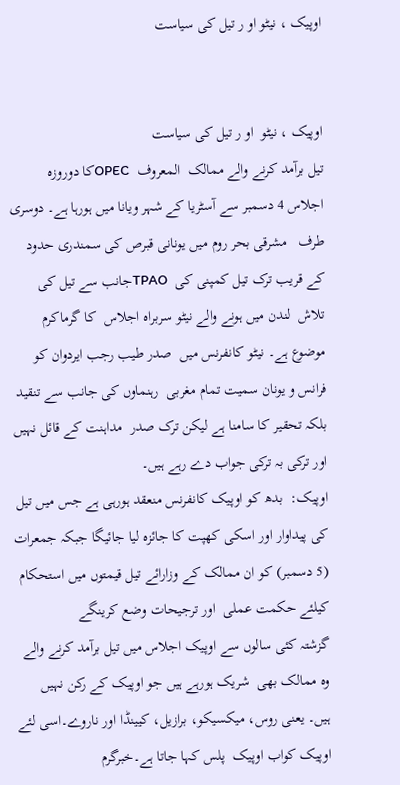اوپیک ، نیٹو او ر تیل کی سیاست


اوپیک ، نیٹو  او ر تیل کی سیاست
تیل برآمد کرنے والے ممالک  المعروف  OPECکا دوروزہ اجلاس 4 دسمبر سے آسٹریا کے شہر ویانا میں ہورہا ہے۔ دوسری طرف   مشرقی بحر روم میں یونانی قبرص کی سمندری حدود کے قریب ترک تیل کمپنی کی  TPAOجانب سے تیل کی تلاش  لندن میں ہونے والے نیٹو سربراہ اجلاس  کا گرماکرم موضوع ہے۔ نیٹو کانفرنس میں  صدر طیب رجب ایردوان کو فرانس و یونان سمیت تمام مغربی  رہنماوں کی جانب سے تنقید بلکہ تحقیر کا سامنا ہے لیکن ترک صدر  مداہنت کے قائل نہیں اور ترکی بہ ترکی جواب دے رہے ہیں۔
اوپیک:  بدھ کو اوپیک کانفرنس منعقد ہورہی ہے جس میں تیل کی پیداوار اور اسکی کھپت کا جائزہ لیا جائیگا جبکہ جمعرات (5 دسمبر) کو ان ممالک کے وزارائے تیل قیمتوں میں استحکام کیلئے حکمت عملی  اور ترجیحات وضع کرینگے
گزشتہ کئی سالوں سے اوپیک اجلاس میں تیل برآمد کرنے والے وہ ممالک بھی  شریک ہورہے ہیں جو اوپیک کے رکن نہیں ہیں۔ یعنی روس، میکسیکو، برازیل، کیینڈا اور ناروے۔اسی لئے اوپیک کواب اوپیک  پلس کہا جاتا ہے۔خبرگرم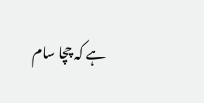ہے کہ چچا سام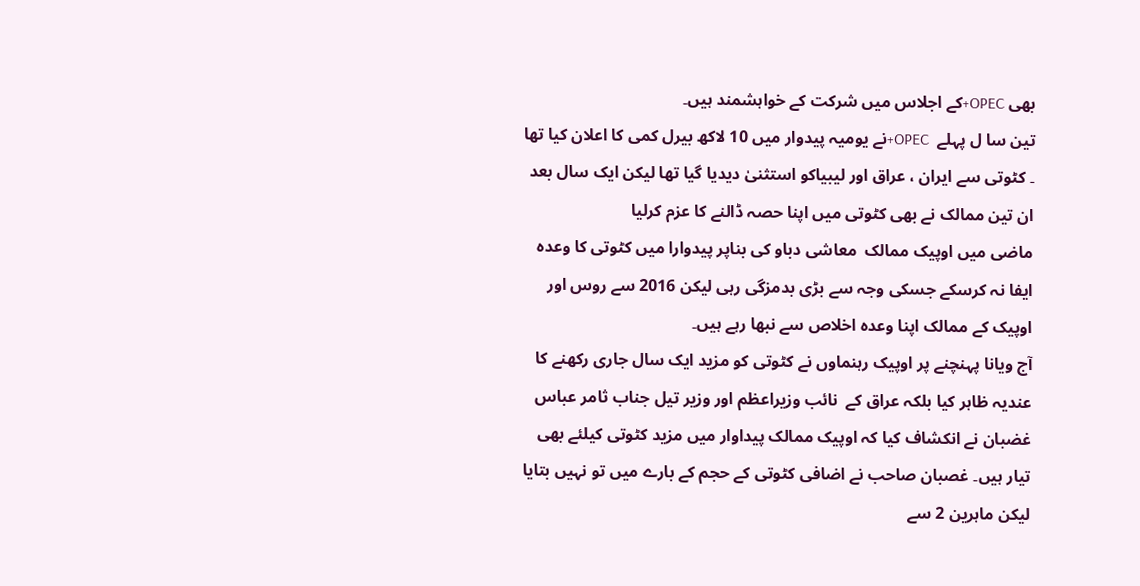بھی OPEC+کے اجلاس میں شرکت کے خواہشمند ہیں۔
تین سا ل پہلے  OPEC+نے یومیہ پیدوار میں 10 لاکھ بیرل کمی کا اعلان کیا تھا ۔ کٹوتی سے ایران ، عراق اور لیبیاکو استثنیٰ دیدیا گیا تھا لیکن ایک سال بعد ان تین ممالک نے بھی کٹوتی میں اپنا حصہ ڈالنے کا عزم کرلیا
ماضی میں اوپیک ممالک  معاشی دباو کی بناپر پیدوارا میں کٹوتی کا وعدہ ایفا نہ کرسکے جسکی وجہ سے بڑی بدمزگی رہی لیکن 2016 سے روس اور اوپیک کے ممالک اپنا وعدہ اخلاص سے نبھا رہے ہیں۔
آج ویانا پہنچنے پر اوپیک رہنماوں نے کٹوتی کو مزید ایک سال جاری رکھنے کا عندیہ ظاہر کیا بلکہ عراق کے  نائب وزیراعظم اور وزیر تیل جناب ثامر عباس غضبان نے انکشاف کیا کہ اوپیک ممالک پیداوار میں مزید کٹوتی کیلئے بھی تیار ہیں۔ غصبان صاحب نے اضافی کٹوتی کے حجم کے بارے میں تو نہیں بتایا لیکن ماہرین 2 سے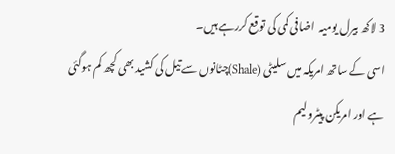3 لاکھ بیرل یومیہ  اضافی کمی کی توقع کررہے ہیں۔
اسی کے ساتھ امریکہ میں سلیٹی (Shale)چٹانوں سے تیل کی کشید بھی کچھ کم ہوگئی ہے اور امریکن پیٹرولیم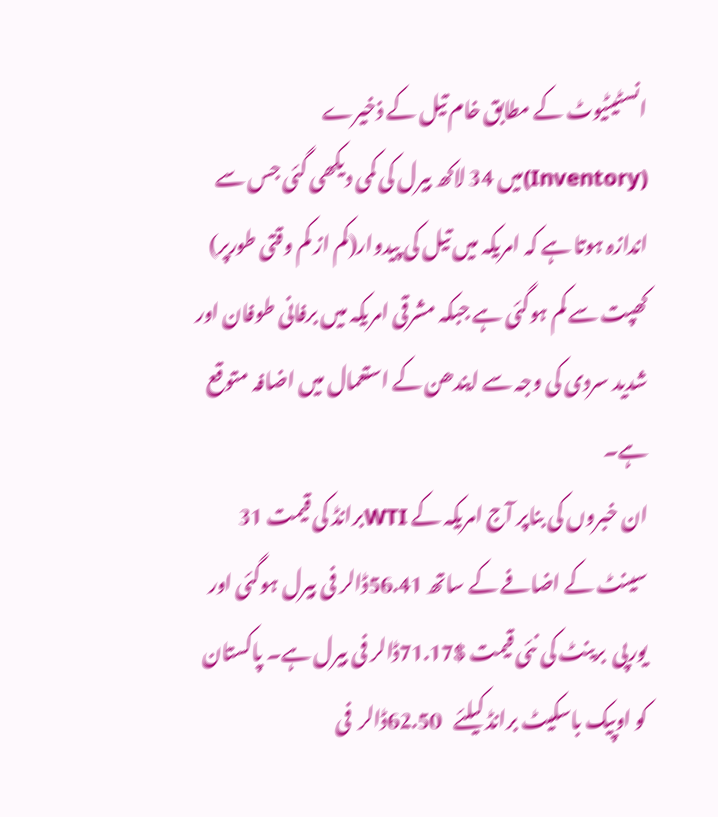انسٹیٹیوٹ کے مطابق خام تیل کے ذخیرے (Inventory)میں 34 لاکھ بیرل کی کمی دیکھی گئی جس سے اندازہ ہوتا ہے کہ امریکہ میں تیل کی پیدوار(کم از کم وقتی طورپر) کھپت سے کم ہوگئی ہے جبکہ مشرقی امریکہ میں برفانی طوفان اور شدید سردی کی وجہ سے ایندھن کے استعمال میں اضافہ متوقع ہے۔
ان خبروں کی بناپر آج امریکہ کے WTIبرانڈ کی قیمت 31 سینٹ کے اضافے کے ساتھ 56.41ڈالر فی بیرل ہوگئی اور یورپی  برینٹ کی نئی قیمت $71.17ڈالر فی بیرل ہے۔ پاکستان کو اوپیک باسکیٹ برانڈ کیلئے   62.50ڈالر  فی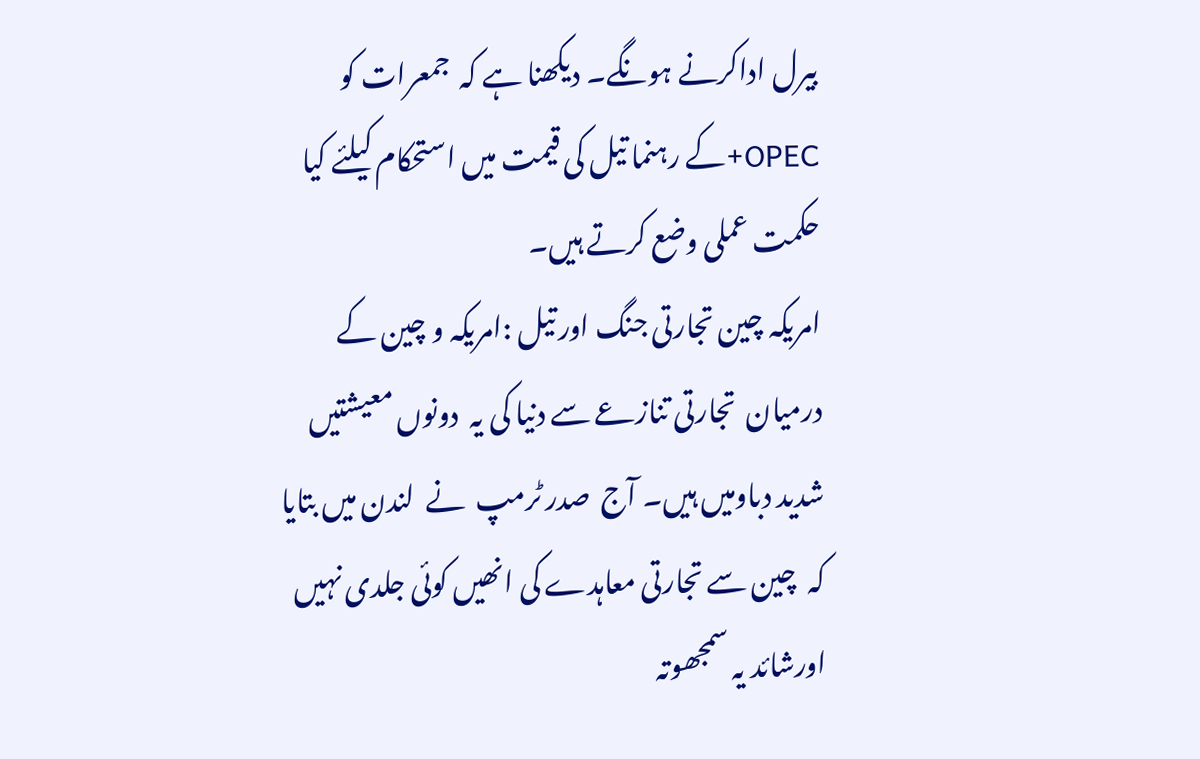بیرل اداکرنے ہونگے۔ دیکھنا ہے کہ  جمعرات کو OPEC+کے رہنما تیل کی قیمت میں استحکام کیلئے کیا حکمت عملی وضع کرتے ہیں۔
امریکہ چین تجارتی جنگ اور تیل :امریکہ و چین کے درمیان  تجارتی تنازعے سے دنیا کی یہ  دونوں معیشتیں شدید دباومیں ہیں۔ آج  صدر ٹرمپ  نے  لندن میں بتایا کہ  چین سے تجارتی معاہدے کی انھیں کوئی جلدی نہیں اورشائد یہ سمجھوتہ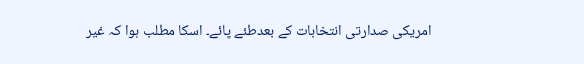امریکی صدارتی انتخابات کے بعدطئے پائے۔ اسکا مطلب ہوا کہ غیر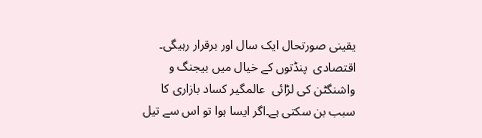یقینی صورتحال ایک سال اور برقرار رہیگی۔ اقتصادی  پنڈتوں کے خیال میں بیجنگ و واشنگٹن کی لڑائی  عالمگیر کساد بازاری کا سبب بن سکتی ہے۔اگر ایسا ہوا تو اس سے تیل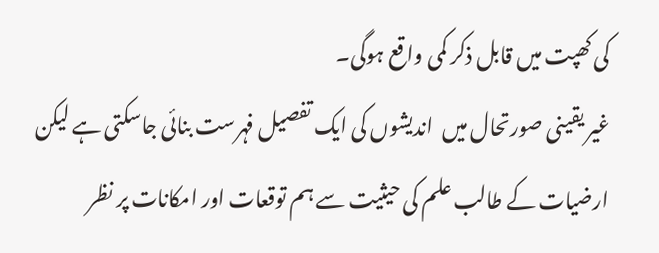کی کھپت میں قابل ذکر کمی واقع ہوگی۔
غیر یقینی صورتحال میں  اندیشوں کی ایک تفصیل فہرست بنائی جاسکتی ہے لیکن ارضیات کے طالب علم کی حیثیت سے ہم توقعات اور امکانات پر نظر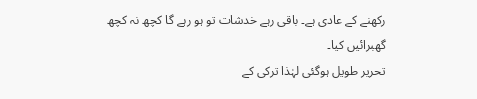رکھنے کے عادی ہے۔ باقی رہے خدشات تو ہو رہے گا کچھ نہ کچھ گھبرائیں کیا۔
تحریر طویل ہوگئی لہٰذا ترکی کے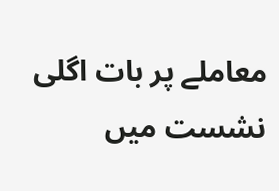معاملے پر بات اگلی نشست میں